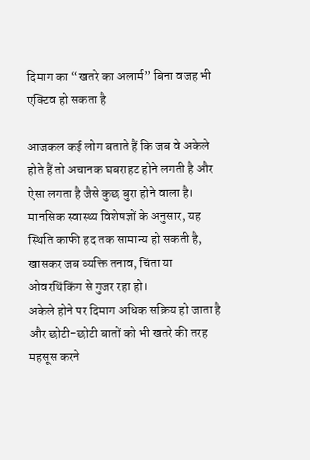दिमाग का “खतरे का अलार्म” बिना वजह भी एक्टिव हो सकता है

आजकल कई लोग बताते हैं कि जब वे अकेले होते हैं तो अचानक घबराहट होने लगती है और ऐसा लगता है जैसे कुछ बुरा होने वाला है। मानसिक स्वास्थ्य विशेषज्ञों के अनुसार, यह स्थिति काफी हद तक सामान्य हो सकती है, खासकर जब व्यक्ति तनाव, चिंता या ओवरथिंकिंग से गुजर रहा हो।
अकेले होने पर दिमाग अधिक सक्रिय हो जाता है और छोटी-छोटी बातों को भी खतरे की तरह महसूस करने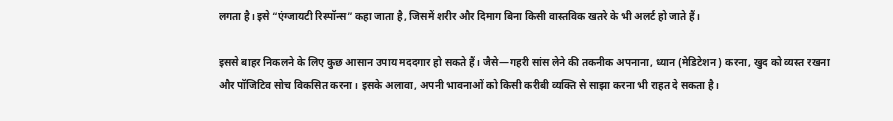लगता है। इसे “एंग्जायटी रिस्पॉन्स” कहा जाता है, जिसमें शरीर और दिमाग बिना किसी वास्तविक खतरे के भी अलर्ट हो जाते हैं।

इससे बाहर निकलने के लिए कुछ आसान उपाय मददगार हो सकते हैं। जैसे—गहरी सांस लेने की तकनीक अपनाना, ध्यान (मेडिटेशन) करना, खुद को व्यस्त रखना और पॉजिटिव सोच विकसित करना। इसके अलावा, अपनी भावनाओं को किसी करीबी व्यक्ति से साझा करना भी राहत दे सकता है।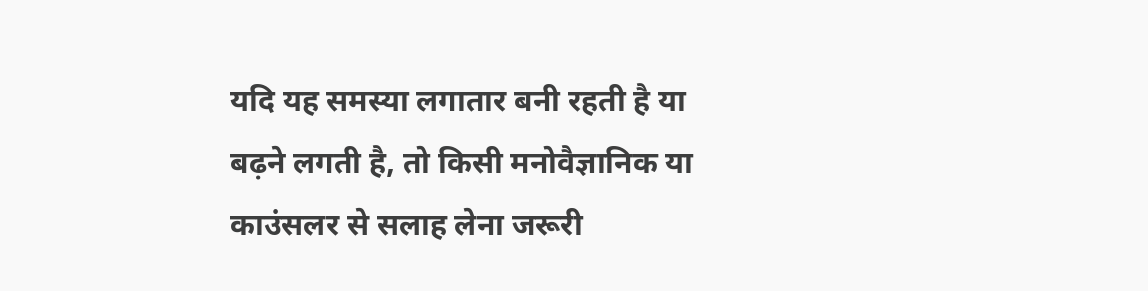यदि यह समस्या लगातार बनी रहती है या बढ़ने लगती है, तो किसी मनोवैज्ञानिक या काउंसलर से सलाह लेना जरूरी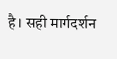है। सही मार्गदर्शन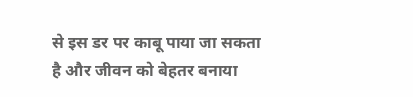से इस डर पर काबू पाया जा सकता है और जीवन को बेहतर बनाया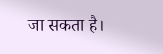जा सकता है।